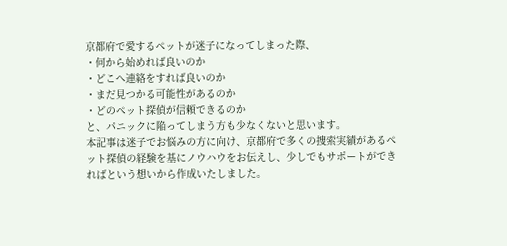京都府で愛するペットが迷子になってしまった際、
・何から始めれば良いのか
・どこへ連絡をすれば良いのか
・まだ見つかる可能性があるのか
・どのペット探偵が信頼できるのか
と、パニックに陥ってしまう方も少なくないと思います。
本記事は迷子でお悩みの方に向け、京都府で多くの捜索実績があるペット探偵の経験を基にノウハウをお伝えし、少しでもサポートができればという想いから作成いたしました。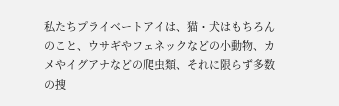私たちプライベートアイは、猫・犬はもちろんのこと、ウサギやフェネックなどの小動物、カメやイグアナなどの爬虫類、それに限らず多数の捜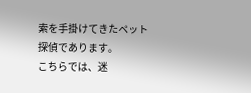索を手掛けてきたペット探偵であります。
こちらでは、迷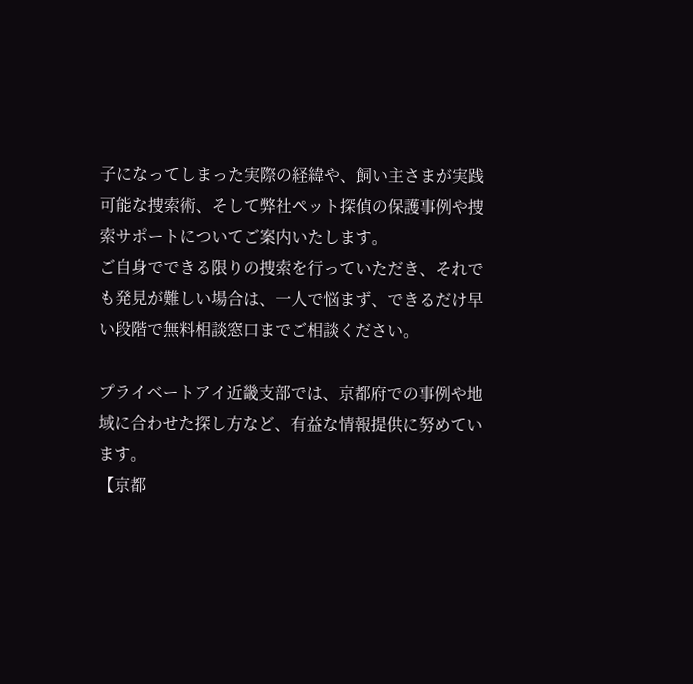子になってしまった実際の経緯や、飼い主さまが実践可能な捜索術、そして弊社ペット探偵の保護事例や捜索サポートについてご案内いたします。
ご自身でできる限りの捜索を行っていただき、それでも発見が難しい場合は、一人で悩まず、できるだけ早い段階で無料相談窓口までご相談ください。

プライベートアイ近畿支部では、京都府での事例や地域に合わせた探し方など、有益な情報提供に努めています。
【京都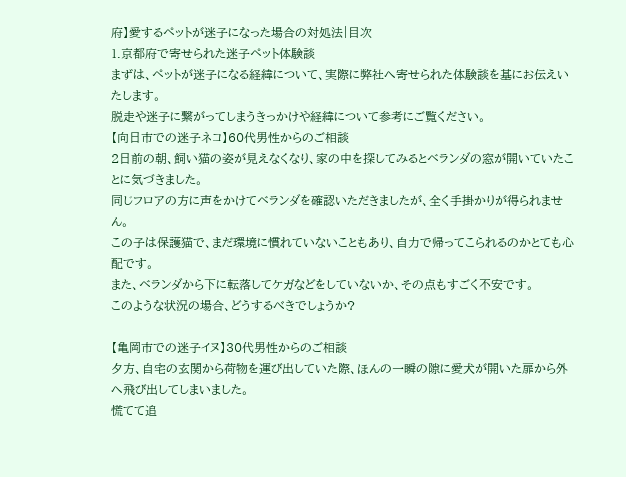府】愛するペットが迷子になった場合の対処法|目次
1.京都府で寄せられた迷子ペット体験談
まずは、ペットが迷子になる経緯について、実際に弊社へ寄せられた体験談を基にお伝えいたします。
脱走や迷子に繋がってしまうきっかけや経緯について参考にご覧ください。
【向日市での迷子ネコ】60代男性からのご相談
2日前の朝、飼い猫の姿が見えなくなり、家の中を探してみるとベランダの窓が開いていたことに気づきました。
同じフロアの方に声をかけてベランダを確認いただきましたが、全く手掛かりが得られません。
この子は保護猫で、まだ環境に慣れていないこともあり、自力で帰ってこられるのかとても心配です。
また、ベランダから下に転落してケガなどをしていないか、その点もすごく不安です。
このような状況の場合、どうするべきでしょうか?

【亀岡市での迷子イヌ】30代男性からのご相談
夕方、自宅の玄関から荷物を運び出していた際、ほんの一瞬の隙に愛犬が開いた扉から外へ飛び出してしまいました。
慌てて追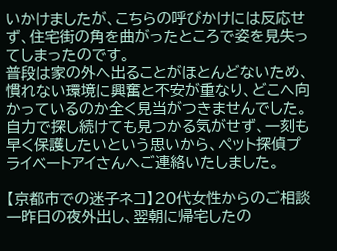いかけましたが、こちらの呼びかけには反応せず、住宅街の角を曲がったところで姿を見失ってしまったのです。
普段は家の外へ出ることがほとんどないため、慣れない環境に興奮と不安が重なり、どこへ向かっているのか全く見当がつきませんでした。
自力で探し続けても見つかる気がせず、一刻も早く保護したいという思いから、ペット探偵プライベートアイさんへご連絡いたしました。

【京都市での迷子ネコ】20代女性からのご相談
一昨日の夜外出し、翌朝に帰宅したの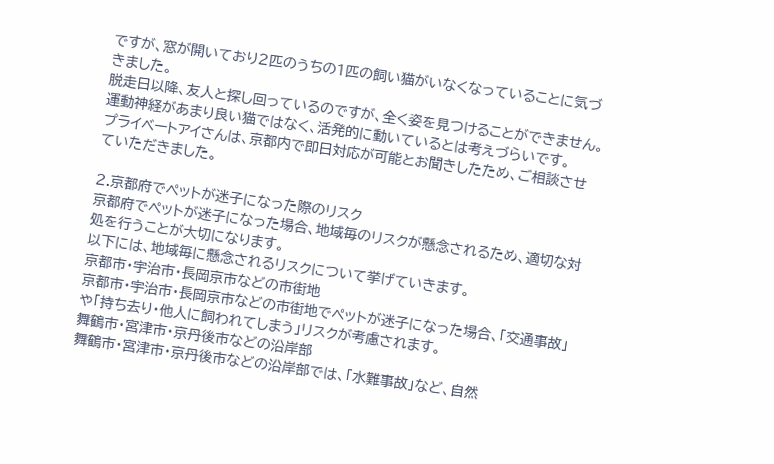ですが、窓が開いており2匹のうちの1匹の飼い猫がいなくなっていることに気づきました。
脱走日以降、友人と探し回っているのですが、全く姿を見つけることができません。
運動神経があまり良い猫ではなく、活発的に動いているとは考えづらいです。
プライベートアイさんは、京都内で即日対応が可能とお聞きしたため、ご相談させていただきました。

2.京都府でペットが迷子になった際のリスク
京都府でペットが迷子になった場合、地域毎のリスクが懸念されるため、適切な対処を行うことが大切になります。
以下には、地域毎に懸念されるリスクについて挙げていきます。
京都市・宇治市・長岡京市などの市街地
京都市・宇治市・長岡京市などの市街地でペットが迷子になった場合、「交通事故」や「持ち去り・他人に飼われてしまう」リスクが考慮されます。
舞鶴市・宮津市・京丹後市などの沿岸部
舞鶴市・宮津市・京丹後市などの沿岸部では、「水難事故」など、自然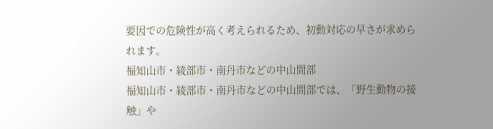要因での危険性が高く考えられるため、初動対応の早さが求められます。
福知山市・綾部市・南丹市などの中山間部
福知山市・綾部市・南丹市などの中山間部では、「野生動物の接触」や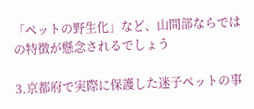「ペットの野生化」など、山間部ならではの特徴が懸念されるでしょう

3.京都府で実際に保護した迷子ペットの事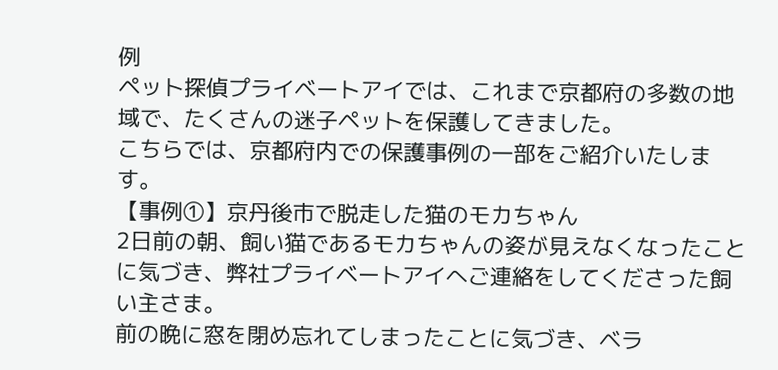例
ペット探偵プライベートアイでは、これまで京都府の多数の地域で、たくさんの迷子ペットを保護してきました。
こちらでは、京都府内での保護事例の一部をご紹介いたします。
【事例①】京丹後市で脱走した猫のモカちゃん
2日前の朝、飼い猫であるモカちゃんの姿が見えなくなったことに気づき、弊社プライベートアイへご連絡をしてくださった飼い主さま。
前の晩に窓を閉め忘れてしまったことに気づき、ベラ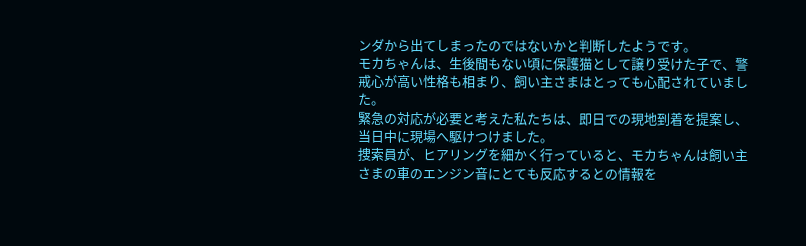ンダから出てしまったのではないかと判断したようです。
モカちゃんは、生後間もない頃に保護猫として譲り受けた子で、警戒心が高い性格も相まり、飼い主さまはとっても心配されていました。
緊急の対応が必要と考えた私たちは、即日での現地到着を提案し、当日中に現場へ駆けつけました。
捜索員が、ヒアリングを細かく行っていると、モカちゃんは飼い主さまの車のエンジン音にとても反応するとの情報を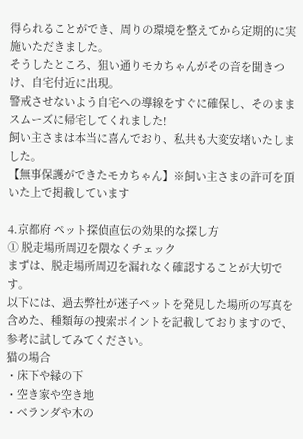得られることができ、周りの環境を整えてから定期的に実施いただきました。
そうしたところ、狙い通りモカちゃんがその音を聞きつけ、自宅付近に出現。
警戒させないよう自宅への導線をすぐに確保し、そのままスムーズに帰宅してくれました!
飼い主さまは本当に喜んでおり、私共も大変安堵いたしました。
【無事保護ができたモカちゃん】※飼い主さまの許可を頂いた上で掲載しています

4.京都府 ペット探偵直伝の効果的な探し方
① 脱走場所周辺を隈なくチェック
まずは、脱走場所周辺を漏れなく確認することが大切です。
以下には、過去弊社が迷子ペットを発見した場所の写真を含めた、種類毎の捜索ポイントを記載しておりますので、参考に試してみてください。
猫の場合
・床下や縁の下
・空き家や空き地
・ベランダや木の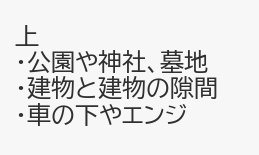上
・公園や神社、墓地
・建物と建物の隙間
・車の下やエンジ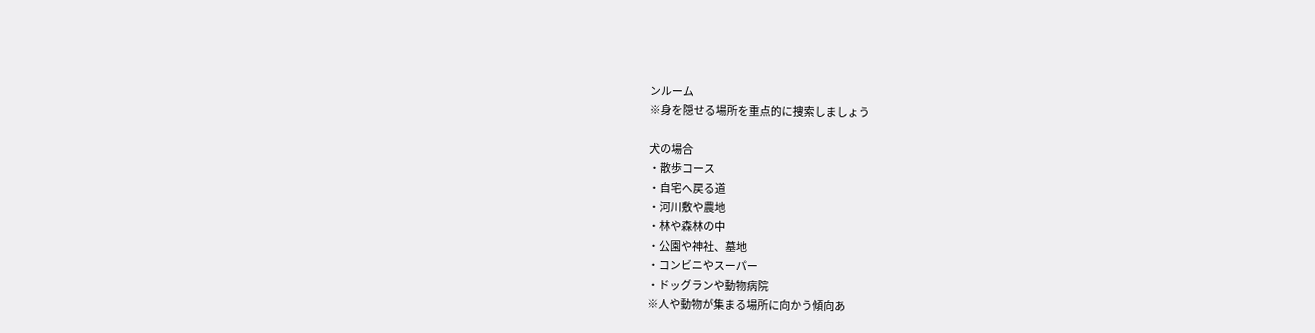ンルーム
※身を隠せる場所を重点的に捜索しましょう

犬の場合
・散歩コース
・自宅へ戻る道
・河川敷や農地
・林や森林の中
・公園や神社、墓地
・コンビニやスーパー
・ドッグランや動物病院
※人や動物が集まる場所に向かう傾向あ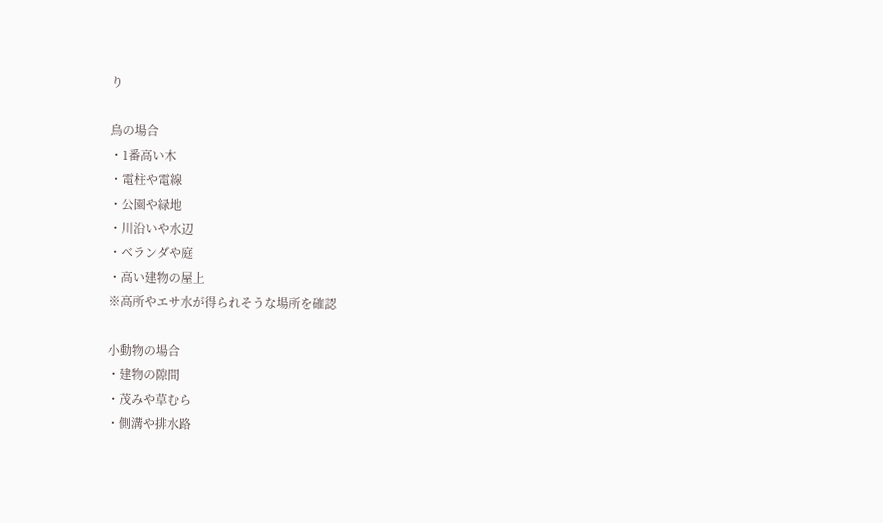り

鳥の場合
・1番高い木
・電柱や電線
・公園や緑地
・川沿いや水辺
・ベランダや庭
・高い建物の屋上
※高所やエサ水が得られそうな場所を確認

小動物の場合
・建物の隙間
・茂みや草むら
・側溝や排水路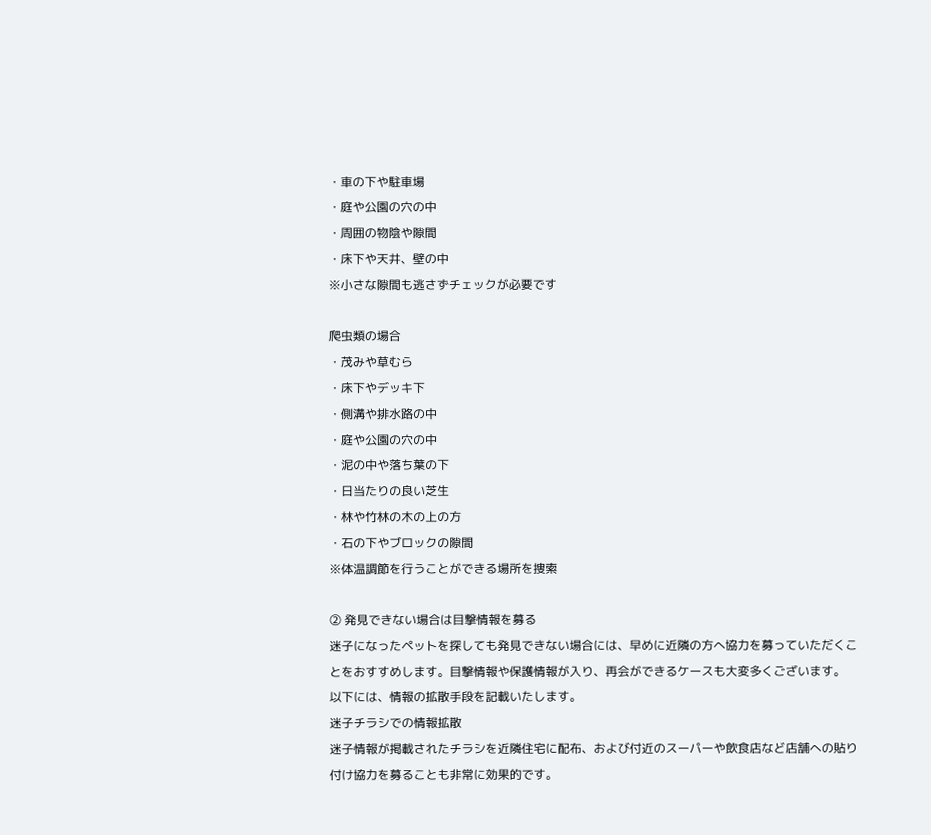・車の下や駐車場
・庭や公園の穴の中
・周囲の物陰や隙間
・床下や天井、壁の中
※小さな隙間も逃さずチェックが必要です

爬虫類の場合
・茂みや草むら
・床下やデッキ下
・側溝や排水路の中
・庭や公園の穴の中
・泥の中や落ち葉の下
・日当たりの良い芝生
・林や竹林の木の上の方
・石の下やブロックの隙間
※体温調節を行うことができる場所を捜索

② 発見できない場合は目撃情報を募る
迷子になったペットを探しても発見できない場合には、早めに近隣の方へ協力を募っていただくことをおすすめします。目撃情報や保護情報が入り、再会ができるケースも大変多くございます。
以下には、情報の拡散手段を記載いたします。
迷子チラシでの情報拡散
迷子情報が掲載されたチラシを近隣住宅に配布、および付近のスーパーや飲食店など店舗への貼り付け協力を募ることも非常に効果的です。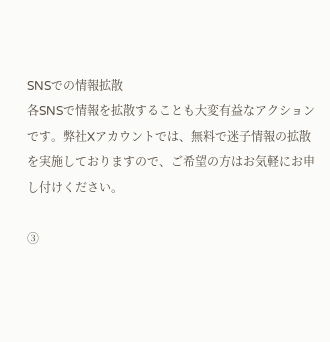SNSでの情報拡散
各SNSで情報を拡散することも大変有益なアクションです。弊社Xアカウントでは、無料で迷子情報の拡散を実施しておりますので、ご希望の方はお気軽にお申し付けください。

③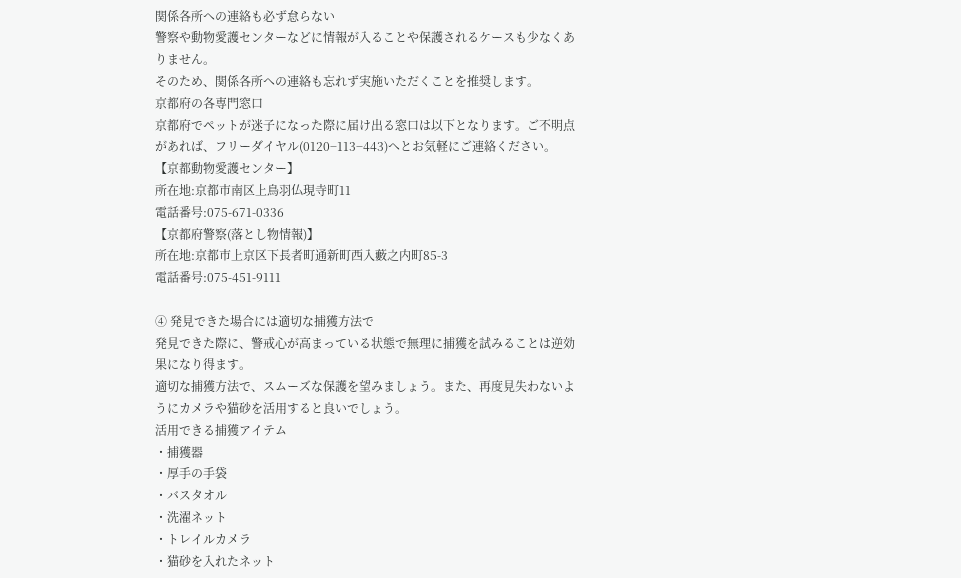関係各所への連絡も必ず怠らない
警察や動物愛護センターなどに情報が入ることや保護されるケースも少なくありません。
そのため、関係各所への連絡も忘れず実施いただくことを推奨します。
京都府の各専門窓口
京都府でペットが迷子になった際に届け出る窓口は以下となります。ご不明点があれば、フリーダイヤル(0120−113−443)へとお気軽にご連絡ください。
【京都動物愛護センター】
所在地:京都市南区上鳥羽仏現寺町11
電話番号:075-671-0336
【京都府警察(落とし物情報)】
所在地:京都市上京区下長者町通新町西入藪之内町85-3
電話番号:075-451-9111

④ 発見できた場合には適切な捕獲方法で
発見できた際に、警戒心が高まっている状態で無理に捕獲を試みることは逆効果になり得ます。
適切な捕獲方法で、スムーズな保護を望みましょう。また、再度見失わないようにカメラや猫砂を活用すると良いでしょう。
活用できる捕獲アイテム
・捕獲器
・厚手の手袋
・バスタオル
・洗濯ネット
・トレイルカメラ
・猫砂を入れたネット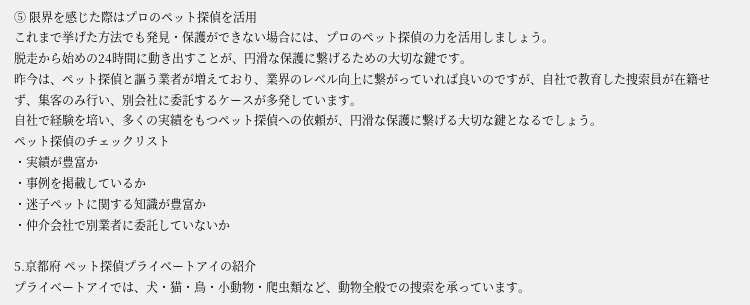⑤ 限界を感じた際はプロのペット探偵を活用
これまで挙げた方法でも発見・保護ができない場合には、プロのペット探偵の力を活用しましょう。
脱走から始めの24時間に動き出すことが、円滑な保護に繋げるための大切な鍵です。
昨今は、ペット探偵と謳う業者が増えており、業界のレベル向上に繋がっていれば良いのですが、自社で教育した捜索員が在籍せず、集客のみ行い、別会社に委託するケースが多発しています。
自社で経験を培い、多くの実績をもつペット探偵への依頼が、円滑な保護に繋げる大切な鍵となるでしょう。
ペット探偵のチェックリスト
・実績が豊富か
・事例を掲載しているか
・迷子ペットに関する知識が豊富か
・仲介会社で別業者に委託していないか

5.京都府 ペット探偵プライベートアイの紹介
プライベートアイでは、犬・猫・鳥・小動物・爬虫類など、動物全般での捜索を承っています。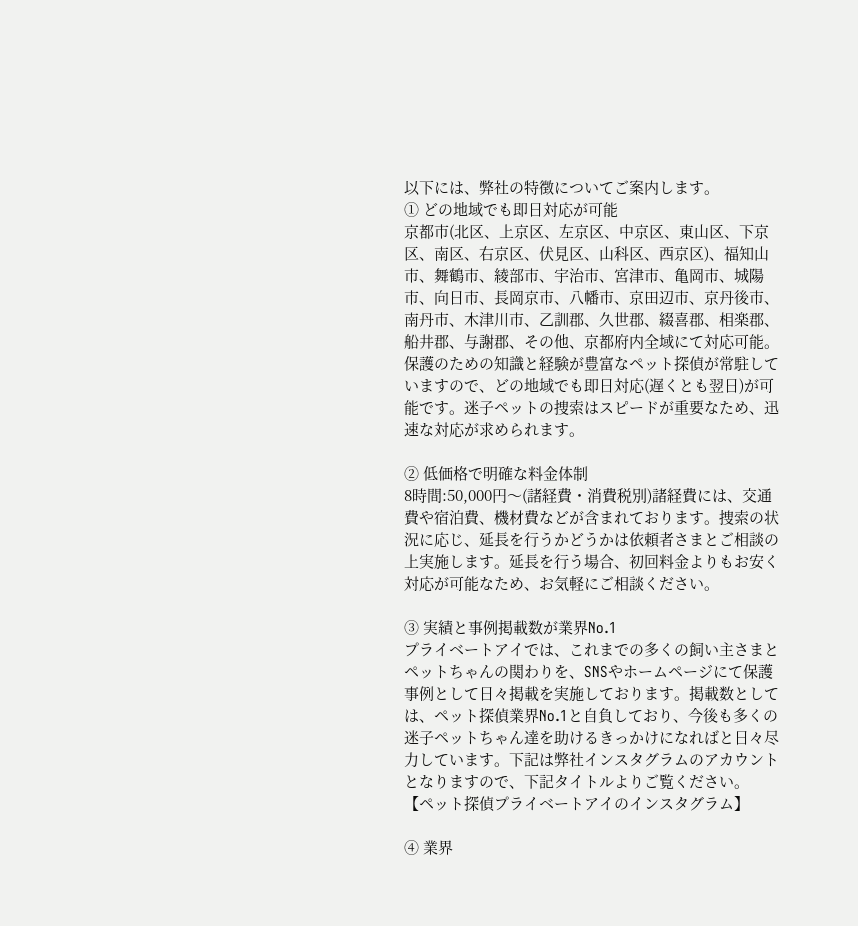以下には、弊社の特徴についてご案内します。
① どの地域でも即日対応が可能
京都市(北区、上京区、左京区、中京区、東山区、下京区、南区、右京区、伏見区、山科区、西京区)、福知山市、舞鶴市、綾部市、宇治市、宮津市、亀岡市、城陽市、向日市、長岡京市、八幡市、京田辺市、京丹後市、南丹市、木津川市、乙訓郡、久世郡、綴喜郡、相楽郡、船井郡、与謝郡、その他、京都府内全域にて対応可能。
保護のための知識と経験が豊富なペット探偵が常駐していますので、どの地域でも即日対応(遅くとも翌日)が可能です。迷子ペットの捜索はスピードが重要なため、迅速な対応が求められます。

② 低価格で明確な料金体制
8時間:50,000円〜(諸経費・消費税別)諸経費には、交通費や宿泊費、機材費などが含まれております。捜索の状況に応じ、延長を行うかどうかは依頼者さまとご相談の上実施します。延長を行う場合、初回料金よりもお安く対応が可能なため、お気軽にご相談ください。

③ 実績と事例掲載数が業界No.1
プライベートアイでは、これまでの多くの飼い主さまとペットちゃんの関わりを、SNSやホームページにて保護事例として日々掲載を実施しております。掲載数としては、ペット探偵業界No.1と自負しており、今後も多くの迷子ペットちゃん達を助けるきっかけになればと日々尽力しています。下記は弊社インスタグラムのアカウントとなりますので、下記タイトルよりご覧ください。
【ペット探偵プライベートアイのインスタグラム】

④ 業界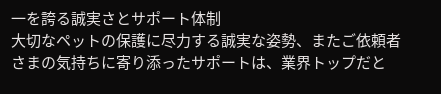一を誇る誠実さとサポート体制
大切なペットの保護に尽力する誠実な姿勢、またご依頼者さまの気持ちに寄り添ったサポートは、業界トップだと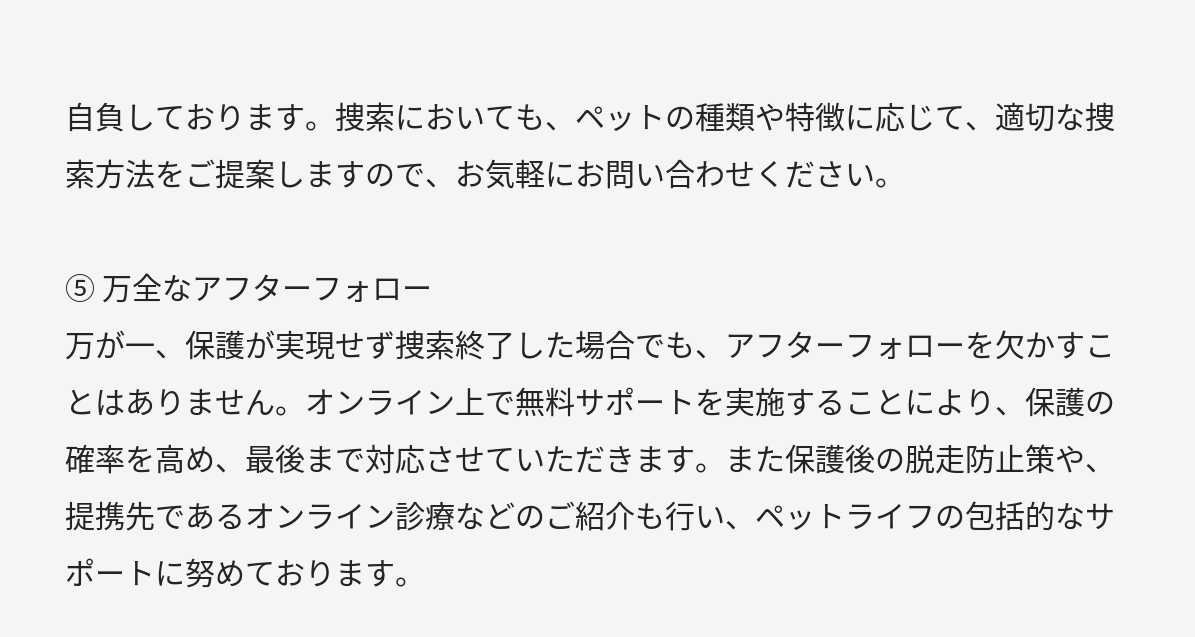自負しております。捜索においても、ペットの種類や特徴に応じて、適切な捜索方法をご提案しますので、お気軽にお問い合わせください。

⑤ 万全なアフターフォロー
万が一、保護が実現せず捜索終了した場合でも、アフターフォローを欠かすことはありません。オンライン上で無料サポートを実施することにより、保護の確率を高め、最後まで対応させていただきます。また保護後の脱走防止策や、提携先であるオンライン診療などのご紹介も行い、ペットライフの包括的なサポートに努めております。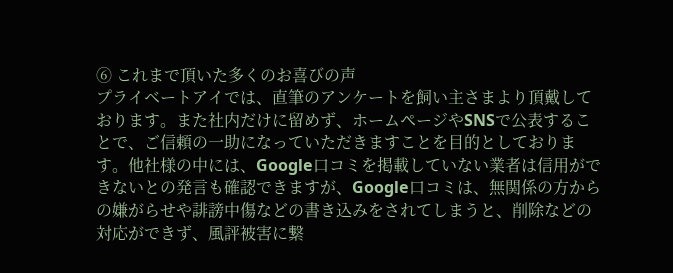⑥ これまで頂いた多くのお喜びの声
プライベートアイでは、直筆のアンケートを飼い主さまより頂戴しております。また社内だけに留めず、ホームページやSNSで公表することで、ご信頼の一助になっていただきますことを目的としております。他社様の中には、Google口コミを掲載していない業者は信用ができないとの発言も確認できますが、Google口コミは、無関係の方からの嫌がらせや誹謗中傷などの書き込みをされてしまうと、削除などの対応ができず、風評被害に繋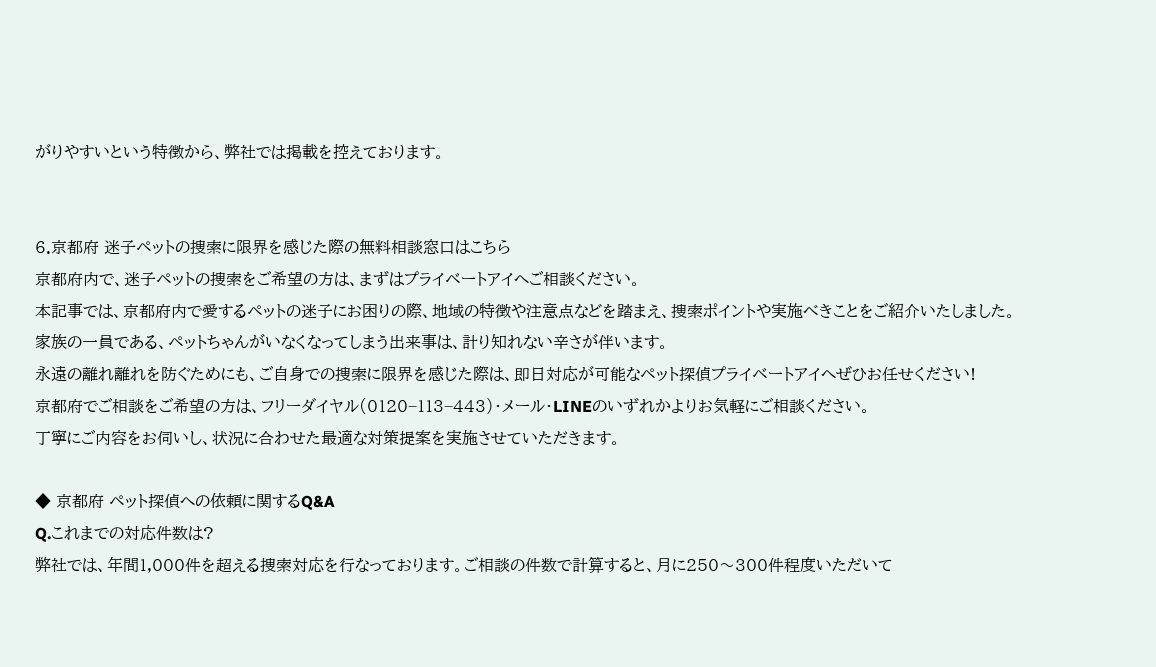がりやすいという特徴から、弊社では掲載を控えております。


6.京都府 迷子ペットの捜索に限界を感じた際の無料相談窓口はこちら
京都府内で、迷子ペットの捜索をご希望の方は、まずはプライベートアイへご相談ください。
本記事では、京都府内で愛するペットの迷子にお困りの際、地域の特徴や注意点などを踏まえ、捜索ポイントや実施べきことをご紹介いたしました。
家族の一員である、ペットちゃんがいなくなってしまう出来事は、計り知れない辛さが伴います。
永遠の離れ離れを防ぐためにも、ご自身での捜索に限界を感じた際は、即日対応が可能なペット探偵プライベートアイへぜひお任せください!
京都府でご相談をご希望の方は、フリーダイヤル(0120−113−443)・メール・LINEのいずれかよりお気軽にご相談ください。
丁寧にご内容をお伺いし、状況に合わせた最適な対策提案を実施させていただきます。

◆ 京都府 ペット探偵への依頼に関するQ&A
Q.これまでの対応件数は?
弊社では、年間1,000件を超える捜索対応を行なっております。ご相談の件数で計算すると、月に250〜300件程度いただいて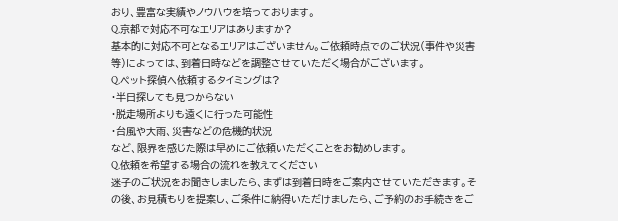おり、豊富な実績やノウハウを培っております。
Q.京都で対応不可なエリアはありますか?
基本的に対応不可となるエリアはございません。ご依頼時点でのご状況(事件や災害等)によっては、到着日時などを調整させていただく場合がございます。
Q.ペット探偵へ依頼するタイミングは?
・半日探しても見つからない
・脱走場所よりも遠くに行った可能性
・台風や大雨、災害などの危機的状況
など、限界を感じた際は早めにご依頼いただくことをお勧めします。
Q.依頼を希望する場合の流れを教えてください
迷子のご状況をお聞きしましたら、まずは到着日時をご案内させていただきます。その後、お見積もりを提案し、ご条件に納得いただけましたら、ご予約のお手続きをご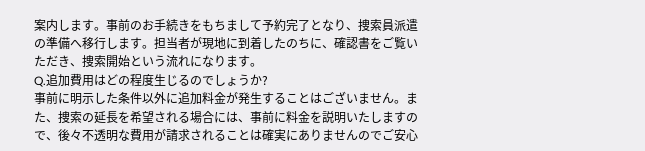案内します。事前のお手続きをもちまして予約完了となり、捜索員派遣の準備へ移行します。担当者が現地に到着したのちに、確認書をご覧いただき、捜索開始という流れになります。
Q.追加費用はどの程度生じるのでしょうか?
事前に明示した条件以外に追加料金が発生することはございません。また、捜索の延長を希望される場合には、事前に料金を説明いたしますので、後々不透明な費用が請求されることは確実にありませんのでご安心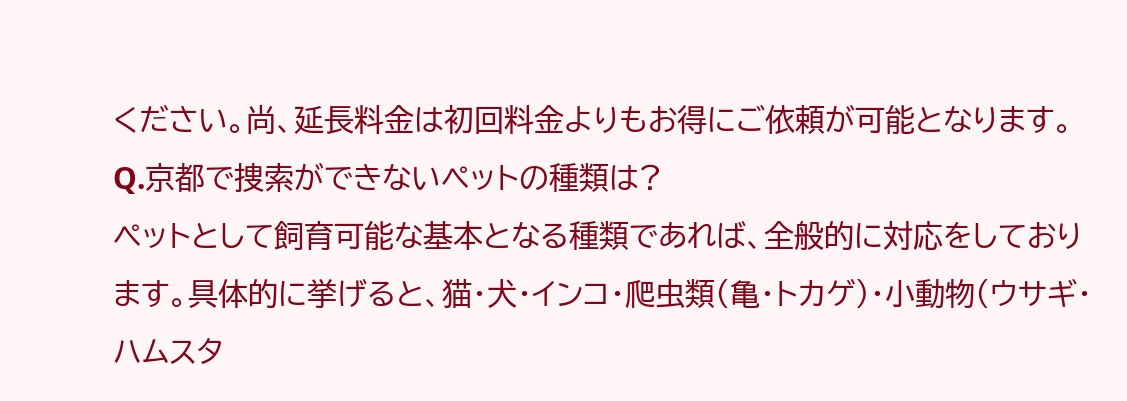ください。尚、延長料金は初回料金よりもお得にご依頼が可能となります。
Q.京都で捜索ができないペットの種類は?
ペットとして飼育可能な基本となる種類であれば、全般的に対応をしております。具体的に挙げると、猫・犬・インコ・爬虫類(亀・トカゲ)・小動物(ウサギ・ハムスタ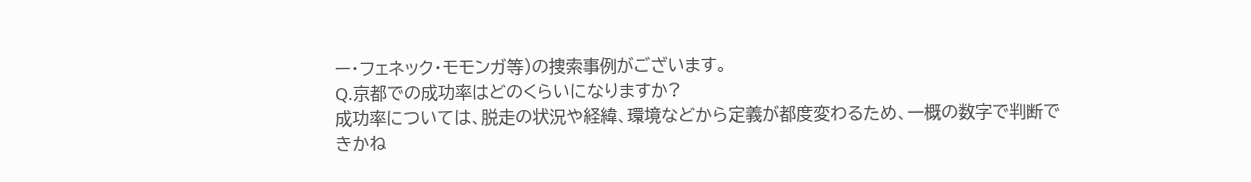ー・フェネック・モモンガ等)の捜索事例がございます。
Q.京都での成功率はどのくらいになりますか?
成功率については、脱走の状況や経緯、環境などから定義が都度変わるため、一概の数字で判断できかね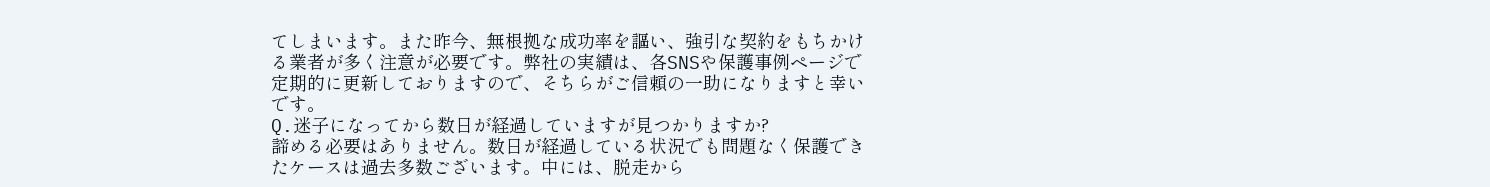てしまいます。また昨今、無根拠な成功率を謳い、強引な契約をもちかける業者が多く注意が必要です。弊社の実績は、各SNSや保護事例ページで定期的に更新しておりますので、そちらがご信頼の一助になりますと幸いです。
Q.迷子になってから数日が経過していますが見つかりますか?
諦める必要はありません。数日が経過している状況でも問題なく保護できたケースは過去多数ございます。中には、脱走から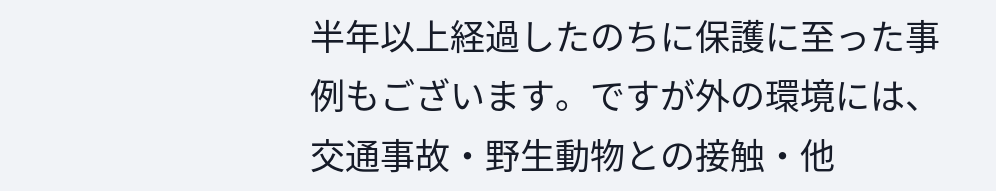半年以上経過したのちに保護に至った事例もございます。ですが外の環境には、交通事故・野生動物との接触・他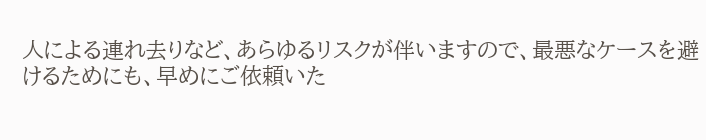人による連れ去りなど、あらゆるリスクが伴いますので、最悪なケースを避けるためにも、早めにご依頼いた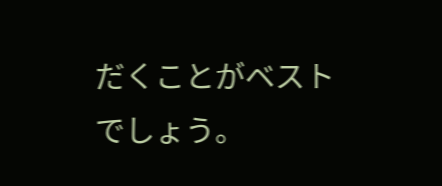だくことがベストでしょう。